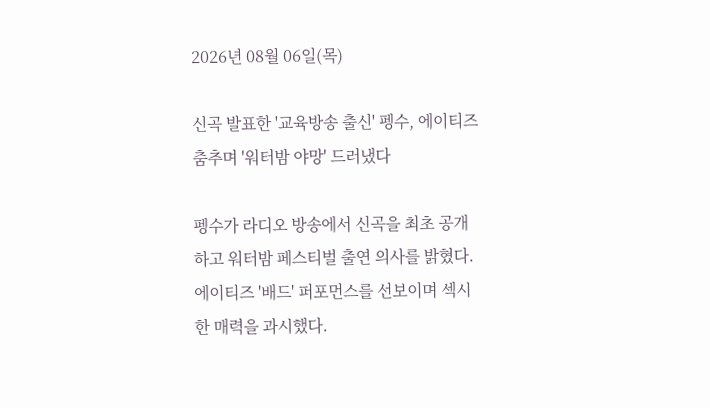2026년 08월 06일(목)

신곡 발표한 '교육방송 출신' 펭수, 에이티즈 춤추며 '워터밤 야망' 드러냈다

펭수가 라디오 방송에서 신곡을 최초 공개하고 워터밤 페스티벌 출연 의사를 밝혔다. 에이티즈 '배드' 퍼포먼스를 선보이며 섹시한 매력을 과시했다.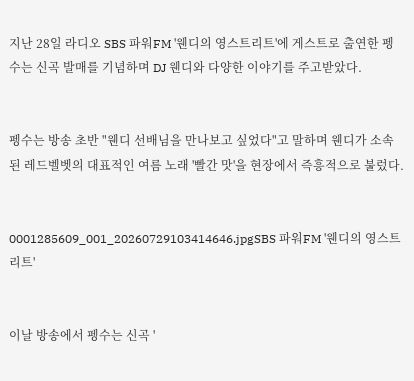지난 28일 라디오 SBS 파워FM '웬디의 영스트리트'에 게스트로 출연한 펭수는 신곡 발매를 기념하며 DJ 웬디와 다양한 이야기를 주고받았다.


펭수는 방송 초반 "웬디 선배님을 만나보고 싶었다"고 말하며 웬디가 소속된 레드벨벳의 대표적인 여름 노래 '빨간 맛'을 현장에서 즉흥적으로 불렀다.


0001285609_001_20260729103414646.jpgSBS 파워FM '웬디의 영스트리트'


이날 방송에서 펭수는 신곡 '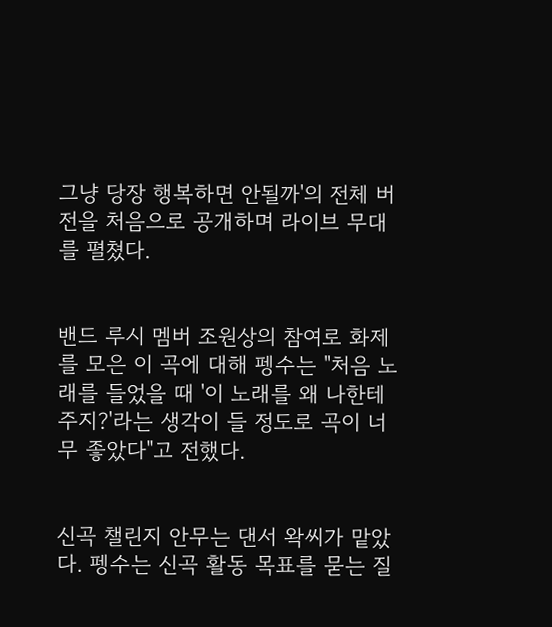그냥 당장 행복하면 안될까'의 전체 버전을 처음으로 공개하며 라이브 무대를 펼쳤다.


밴드 루시 멤버 조원상의 참여로 화제를 모은 이 곡에 대해 펭수는 "처음 노래를 들었을 때 '이 노래를 왜 나한테 주지?'라는 생각이 들 정도로 곡이 너무 좋았다"고 전했다.


신곡 챌린지 안무는 댄서 왁씨가 맡았다. 펭수는 신곡 활동 목표를 묻는 질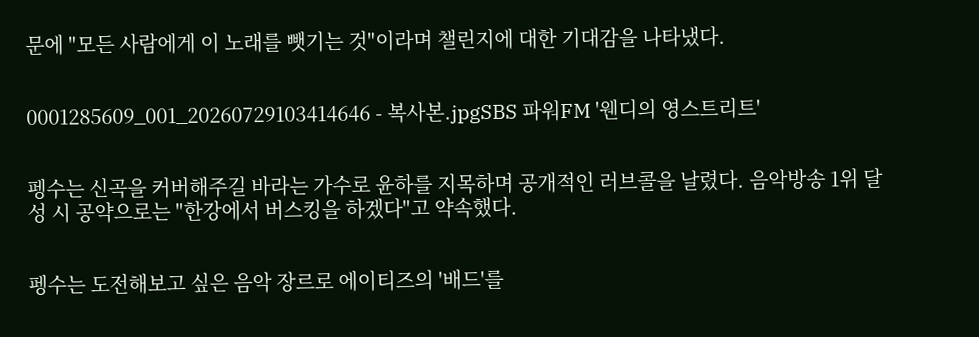문에 "모든 사람에게 이 노래를 뺏기는 것"이라며 챌린지에 대한 기대감을 나타냈다.


0001285609_001_20260729103414646 - 복사본.jpgSBS 파워FM '웬디의 영스트리트'


펭수는 신곡을 커버해주길 바라는 가수로 윤하를 지목하며 공개적인 러브콜을 날렸다. 음악방송 1위 달성 시 공약으로는 "한강에서 버스킹을 하겠다"고 약속했다.


펭수는 도전해보고 싶은 음악 장르로 에이티즈의 '배드'를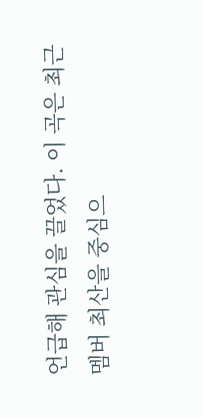언급해 관심을 끌었다. 이 곡은 최근 멤버 최산을 중심으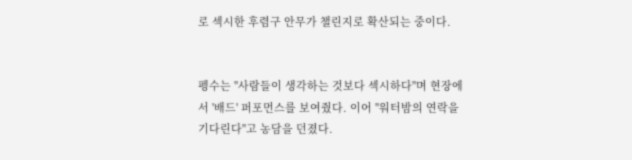로 섹시한 후렴구 안무가 챌린지로 확산되는 중이다.


펭수는 "사람들이 생각하는 것보다 섹시하다"며 현장에서 '배드' 퍼포먼스를 보여줬다. 이어 "워터밤의 연락을 기다린다"고 농담을 던졌다.